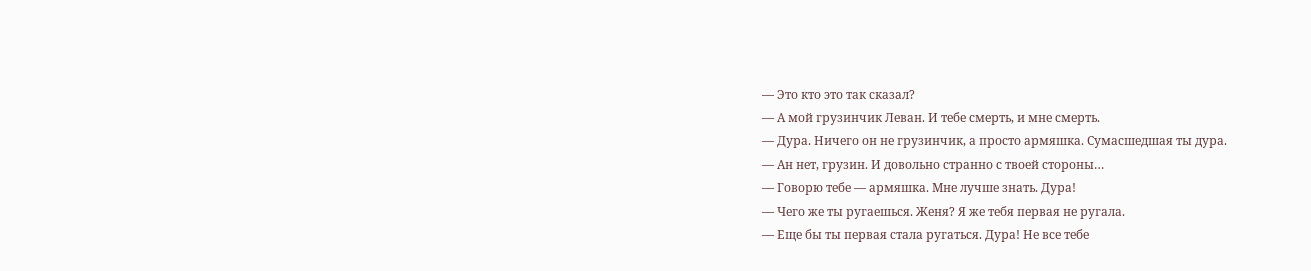— Это кто это так сказал?
— А мой грузинчик Леван. И тебе смерть, и мне смерть.
— Дура. Ничего он не грузинчик, а просто армяшка. Сумасшедшая ты дура.
— Ан нет, грузин. И довольно странно с твоей стороны…
— Говорю тебе — армяшка. Мне лучше знать. Дура!
— Чего же ты ругаешься. Женя? Я же тебя первая не ругала.
— Еще бы ты первая стала ругаться. Дура! Не все тебе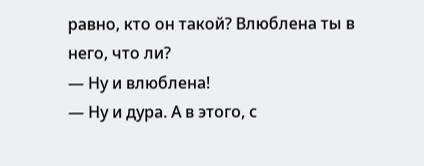равно, кто он такой? Влюблена ты в него, что ли?
— Ну и влюблена!
— Ну и дура. А в этого, с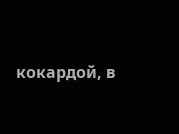кокардой, в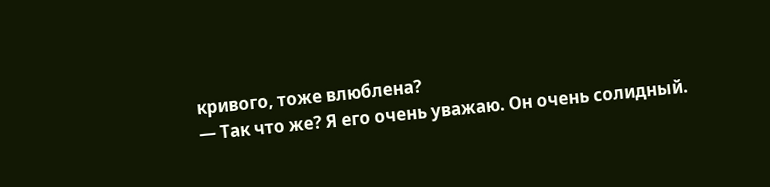кривого, тоже влюблена?
— Так что же? Я его очень уважаю. Он очень солидный.